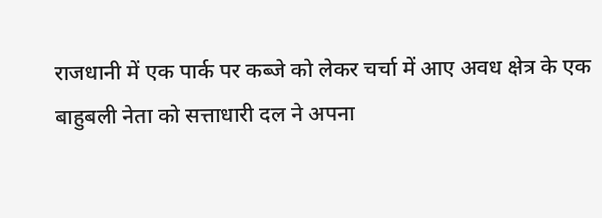राजधानी में एक पार्क पर कब्जे को लेकर चर्चा में आए अवध क्षेत्र के एक बाहुबली नेता को सत्ताधारी दल ने अपना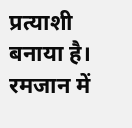प्रत्याशी बनाया है।
रमजान में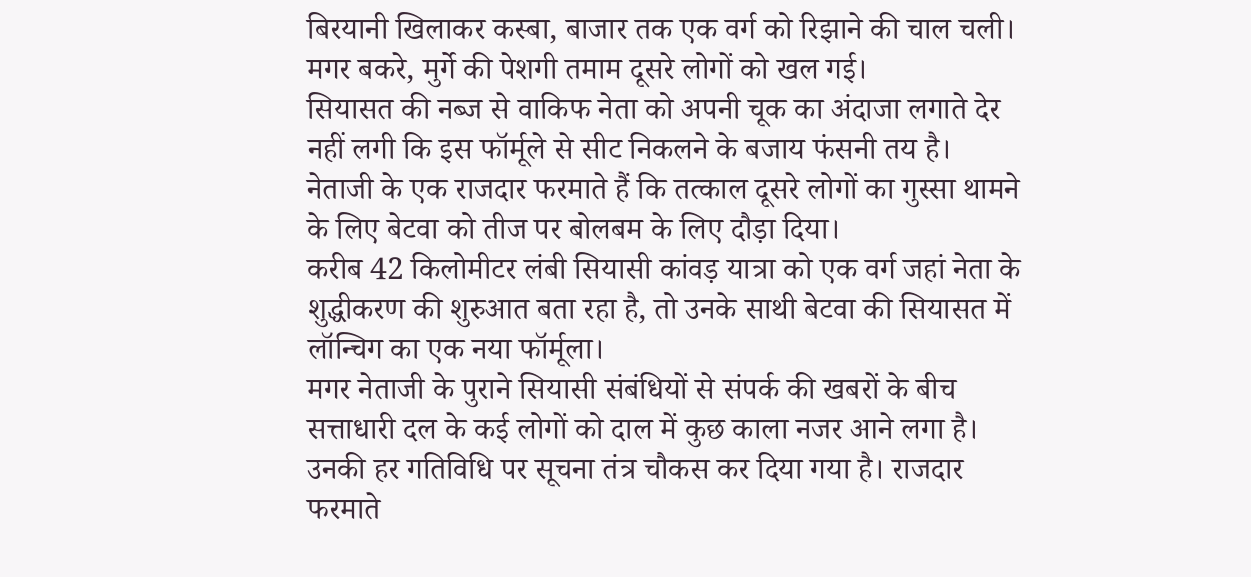बिरयानी खिलाकर कस्बा, बाजार तक एक वर्ग को रिझाने की चाल चली। मगर बकरे, मुर्गे की पेशगी तमाम दूसरे लोगों को खल गई।
सियासत की नब्ज से वाकिफ नेता को अपनी चूक का अंदाजा लगाते देर नहीं लगी कि इस फॉर्मूले से सीट निकलने के बजाय फंसनी तय है।
नेताजी के एक राजदार फरमाते हैं कि तत्काल दूसरे लोगों का गुस्सा थामने के लिए बेटवा को तीज पर बोलबम के लिए दौड़ा दिया।
करीब 42 किलोमीटर लंबी सियासी कांवड़ यात्रा को एक वर्ग जहां नेता के शुद्धीकरण की शुरुआत बता रहा है, तो उनके साथी बेटवा की सियासत में लॉन्चिग का एक नया फॉर्मूला।
मगर नेताजी के पुराने सियासी संबंधियों से संपर्क की खबरों के बीच सत्ताधारी दल के कई लोगों को दाल में कुछ काला नजर आने लगा है।
उनकी हर गतिविधि पर सूचना तंत्र चौकस कर दिया गया है। राजदार फरमाते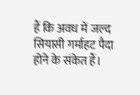हैं कि अवध में जल्द सियासी गर्माहट पैदा होने के संकेत हैं।